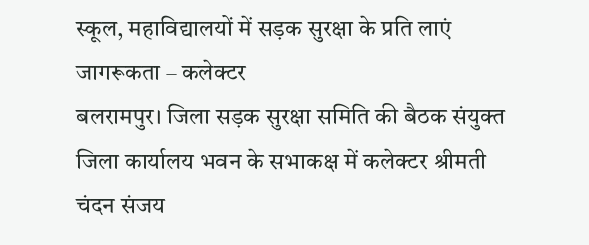स्कूल, महाविद्यालयों में सड़क सुरक्षा के प्रति लाएं जागरूकता – कलेक्टर
बलरामपुर। जिला सड़क सुरक्षा समिति की बैठक संयुक्त जिला कार्यालय भवन के सभाकक्ष में कलेक्टर श्रीमती चंदन संजय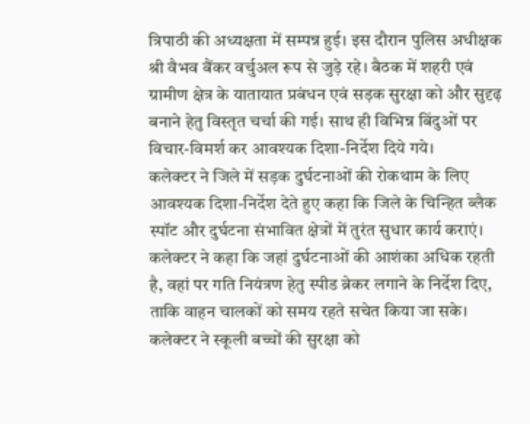त्रिपाठी की अध्यक्षता में सम्पन्न हुई। इस दौरान पुलिस अधीक्षक श्री वैभव बैंकर वर्चुअल रूप से जुड़े रहे। बैठक में शहरी एवं ग्रामीण क्षेत्र के यातायात प्रबंधन एवं सड़क सुरक्षा को और सुदृढ़ बनाने हेतु विस्तृत चर्चा की गई। साथ ही विभिन्न बिंदुओं पर विचार-विमर्श कर आवश्यक दिशा-निर्देश दिये गये।
कलेक्टर ने जिले में सड़क दुर्घटनाओं की रोकथाम के लिए आवश्यक दिशा-निर्देश देते हुए कहा कि जिले के चिन्हित ब्लैक स्पॉट और दुर्घटना संभावित क्षेत्रों में तुरंत सुधार कार्य कराएं। कलेक्टर ने कहा कि जहां दुर्घटनाओं की आशंका अधिक रहती है, वहां पर गति नियंत्रण हेतु स्पीड ब्रेकर लगाने के निर्देश दिए, ताकि वाहन चालकों को समय रहते सचेत किया जा सके।
कलेक्टर ने स्कूली बच्चों की सुरक्षा को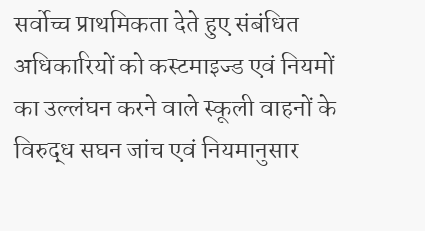सर्वोच्च प्राथमिकता देते हुए संबंधित अधिकारियों को कस्टमाइज्ड एवं नियमों का उल्लंघन करने वाले स्कूली वाहनों के विरुद्ध सघन जांच एवं नियमानुसार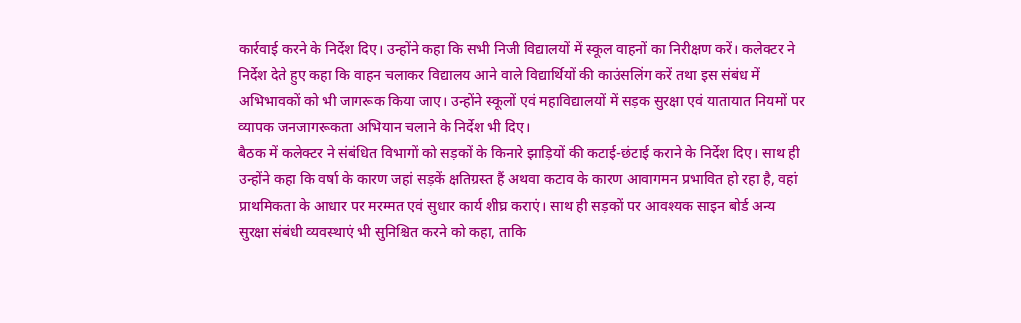कार्रवाई करने के निर्देश दिए। उन्होंने कहा कि सभी निजी विद्यालयों में स्कूल वाहनों का निरीक्षण करें। कलेक्टर ने निर्देश देते हुए कहा कि वाहन चलाकर विद्यालय आने वाले विद्यार्थियों की काउंसलिंग करें तथा इस संबंध में अभिभावकों को भी जागरूक किया जाए। उन्होंने स्कूलों एवं महाविद्यालयों में सड़क सुरक्षा एवं यातायात नियमों पर व्यापक जनजागरूकता अभियान चलाने के निर्देश भी दिए।
बैठक में कलेक्टर ने संबंधित विभागों को सड़कों के किनारे झाड़ियों की कटाई-छंटाई कराने के निर्देश दिए। साथ ही उन्होंने कहा कि वर्षा के कारण जहां सड़कें क्षतिग्रस्त हैं अथवा कटाव के कारण आवागमन प्रभावित हो रहा है, वहां प्राथमिकता के आधार पर मरम्मत एवं सुधार कार्य शीघ्र कराएं। साथ ही सड़कों पर आवश्यक साइन बोर्ड अन्य सुरक्षा संबंधी व्यवस्थाएं भी सुनिश्चित करने को कहा, ताकि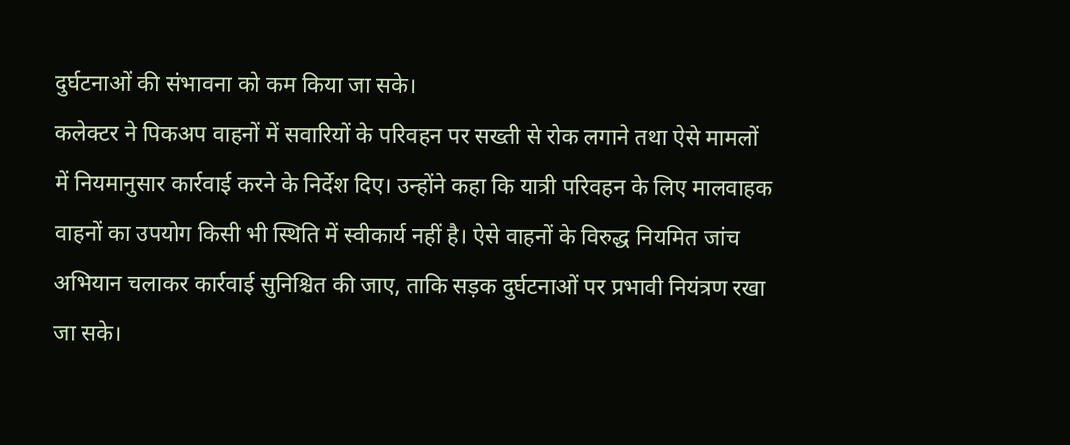दुर्घटनाओं की संभावना को कम किया जा सके।
कलेक्टर ने पिकअप वाहनों में सवारियों के परिवहन पर सख्ती से रोक लगाने तथा ऐसे मामलों में नियमानुसार कार्रवाई करने के निर्देश दिए। उन्होंने कहा कि यात्री परिवहन के लिए मालवाहक वाहनों का उपयोग किसी भी स्थिति में स्वीकार्य नहीं है। ऐसे वाहनों के विरुद्ध नियमित जांच अभियान चलाकर कार्रवाई सुनिश्चित की जाए, ताकि सड़क दुर्घटनाओं पर प्रभावी नियंत्रण रखा जा सके।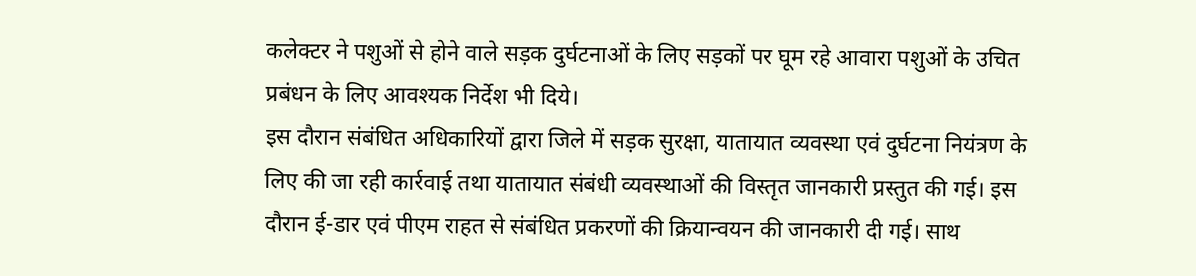कलेक्टर ने पशुओं से होने वाले सड़क दुर्घटनाओं के लिए सड़कों पर घूम रहे आवारा पशुओं के उचित प्रबंधन के लिए आवश्यक निर्देश भी दिये।
इस दौरान संबंधित अधिकारियों द्वारा जिले में सड़क सुरक्षा, यातायात व्यवस्था एवं दुर्घटना नियंत्रण के लिए की जा रही कार्रवाई तथा यातायात संबंधी व्यवस्थाओं की विस्तृत जानकारी प्रस्तुत की गई। इस दौरान ई-डार एवं पीएम राहत से संबंधित प्रकरणों की क्रियान्वयन की जानकारी दी गई। साथ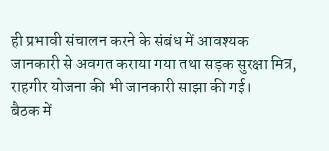ही प्रभावी संचालन करने के संबंध में आवश्यक जानकारी से अवगत कराया गया तथा सड़क सुरक्षा मित्र, राहगीर योजना की भी जानकारी साझा की गई।
बैठक में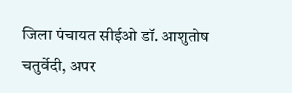जिला पंचायत सीईओ डॉ. आशुतोष चतुर्वेदी, अपर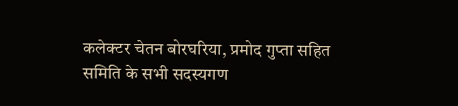कलेक्टर चेतन बोरघरिया, प्रमोद गुप्ता सहित समिति के सभी सदस्यगण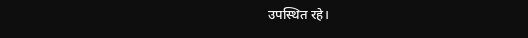उपस्थित रहे।